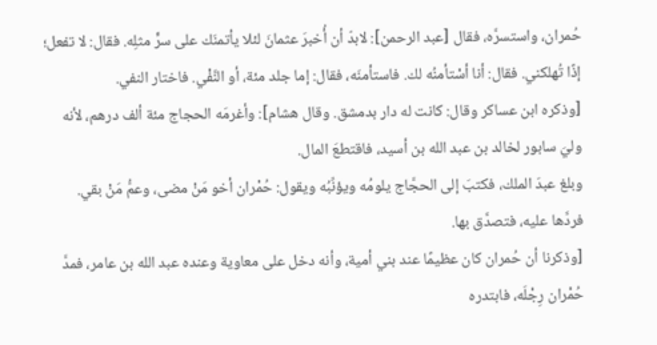حُمران، واستسرَّه، فقال [عبد الرحمن]: لابدّ أن أُخبرَ عثمانَ لئلا يأتمنَك على سرٍّ مثلِه. فقال: لا تفعل؛ إذًا تُهلكني. فقال: أنا أسْتأمنُه لك. فاستأمنَه، فقال: إما جلد مئة، أو النَّفْي. فاختار النفي.
[وذكره ابن عساكر وقال: كانت له دار بدمشق. وقال هشام]: وأغرمَه الحجاج مئة ألف درهم، لأنه وليَ سابور لخالد بن عبد الله بن أسيد، فاقتطعَ المال.
وبلغ عبدَ الملك، فكتبَ إلى الحجَّاج يلومُه ويؤنِّبُه ويقول: حُمْران أخو مَنْ مضى، وعمُّ مَنْ بقي. فردَّها عليه، فتصدَّق بها.
[وذكرنا أن حُمران كان عظيمًا عند بني أمية، وأنه دخل على معاوية وعنده عبد الله بن عامر، فمدَّ حُمْران رِجْلَه، فابتدره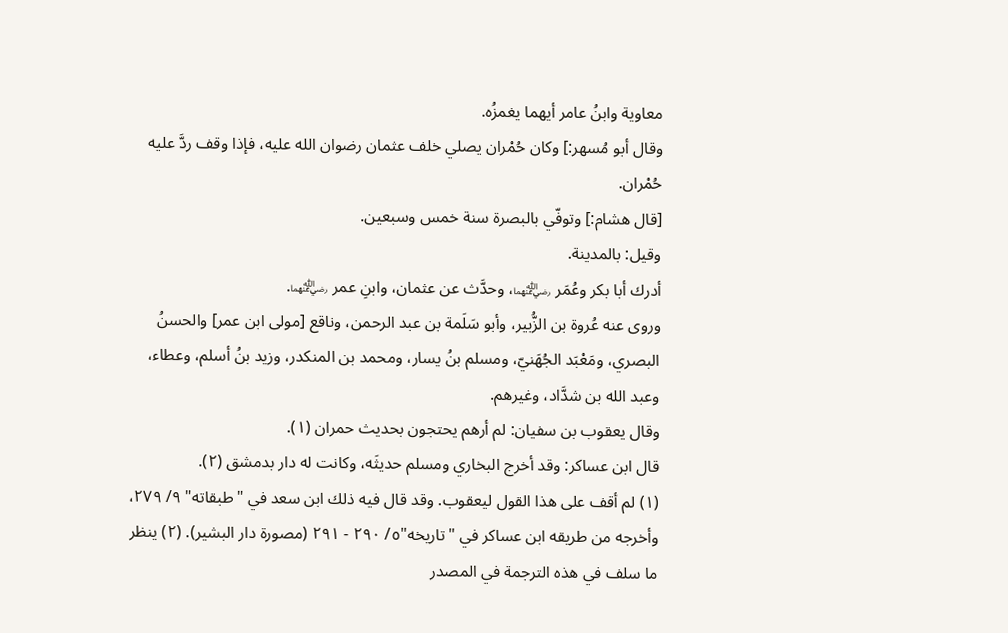معاوية وابنُ عامر أيهما يغمزُه.
وقال أبو مُسهر:] وكان حُمْران يصلي خلف عثمان رضوان الله عليه، فإذا وقف ردَّ عليه حُمْران.
[قال هشام:] وتوفّي بالبصرة سنة خمس وسبعين.
وقيل: بالمدينة.
أدرك أبا بكر وعُمَر ﵄، وحدَّث عن عثمان، وابنِ عمر ﵄.
وروى عنه عُروة بن الزُّبير، وأبو سَلَمة بن عبد الرحمن، وناقع [مولى ابن عمر] والحسنُ البصري، ومَعْبَد الجُهَنيّ، ومسلم بنُ يسار، ومحمد بن المنكدر، وزيد بنُ أسلم، وعطاء، وعبد الله بن شدَّاد، وغيرهم.
وقال يعقوب بن سفيان: لم أرهم يحتجون بحديث حمران (١).
قال ابن عساكر: وقد أخرج البخاري ومسلم حديثَه، وكانت له دار بدمشق (٢).
(١) لم أقف على هذا القول ليعقوب. وقد قال فيه ذلك ابن سعد في "طبقاته" ٩/ ٢٧٩، وأخرجه من طريقه ابن عساكر في "تاريخه"٥/ ٢٩٠ - ٢٩١ (مصورة دار البشير). (٢) ينظر ما سلف في هذه الترجمة في المصدر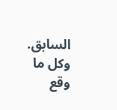السابق. وكل ما وقع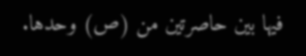فيها بين حاصرتين من (ص) وحدها.